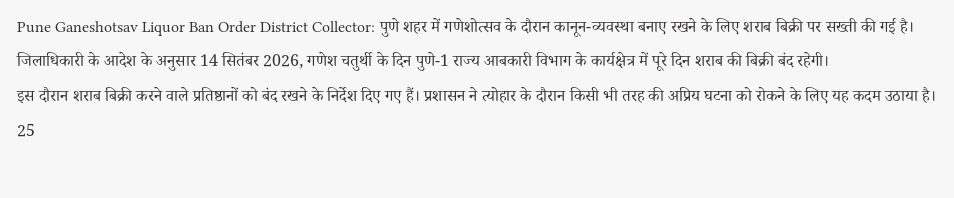Pune Ganeshotsav Liquor Ban Order District Collector: पुणे शहर में गणेशोत्सव के दौरान कानून-व्यवस्था बनाए रखने के लिए शराब बिक्री पर सख्ती की गई है। जिलाधिकारी के आदेश के अनुसार 14 सितंबर 2026, गणेश चतुर्थी के दिन पुणे-1 राज्य आबकारी विभाग के कार्यक्षेत्र में पूरे दिन शराब की बिक्री बंद रहेगी।
इस दौरान शराब बिक्री करने वाले प्रतिष्ठानों को बंद रखने के निर्देश दिए गए हैं। प्रशासन ने त्योहार के दौरान किसी भी तरह की अप्रिय घटना को रोकने के लिए यह कदम उठाया है।
25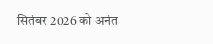सितंबर 2026 को अनंत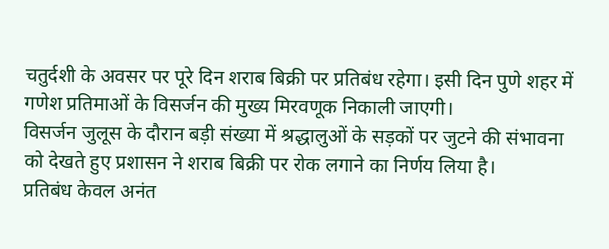चतुर्दशी के अवसर पर पूरे दिन शराब बिक्री पर प्रतिबंध रहेगा। इसी दिन पुणे शहर में गणेश प्रतिमाओं के विसर्जन की मुख्य मिरवणूक निकाली जाएगी।
विसर्जन जुलूस के दौरान बड़ी संख्या में श्रद्धालुओं के सड़कों पर जुटने की संभावना को देखते हुए प्रशासन ने शराब बिक्री पर रोक लगाने का निर्णय लिया है।
प्रतिबंध केवल अनंत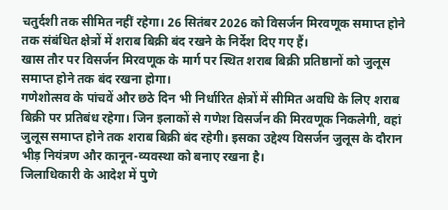चतुर्दशी तक सीमित नहीं रहेगा। 26 सितंबर 2026 को विसर्जन मिरवणूक समाप्त होने तक संबंधित क्षेत्रों में शराब बिक्री बंद रखने के निर्देश दिए गए हैं।
खास तौर पर विसर्जन मिरवणूक के मार्ग पर स्थित शराब बिक्री प्रतिष्ठानों को जुलूस समाप्त होने तक बंद रखना होगा।
गणेशोत्सव के पांचवें और छठे दिन भी निर्धारित क्षेत्रों में सीमित अवधि के लिए शराब बिक्री पर प्रतिबंध रहेगा। जिन इलाकों से गणेश विसर्जन की मिरवणूक निकलेगी, वहां जुलूस समाप्त होने तक शराब बिक्री बंद रहेगी। इसका उद्देश्य विसर्जन जुलूस के दौरान भीड़ नियंत्रण और कानून-व्यवस्था को बनाए रखना है।
जिलाधिकारी के आदेश में पुणे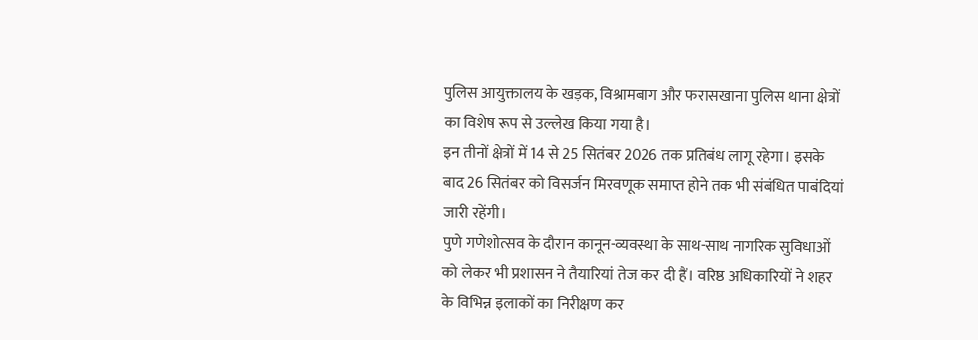पुलिस आयुक्तालय के खड़क, विश्रामबाग और फरासखाना पुलिस थाना क्षेत्रों का विशेष रूप से उल्लेख किया गया है।
इन तीनों क्षेत्रों में 14 से 25 सितंबर 2026 तक प्रतिबंध लागू रहेगा। इसके बाद 26 सितंबर को विसर्जन मिरवणूक समाप्त होने तक भी संबंधित पाबंदियां जारी रहेंगी।
पुणे गणेशोत्सव के दौरान कानून-व्यवस्था के साथ-साथ नागरिक सुविधाओं को लेकर भी प्रशासन ने तैयारियां तेज कर दी हैं। वरिष्ठ अधिकारियों ने शहर के विभिन्न इलाकों का निरीक्षण कर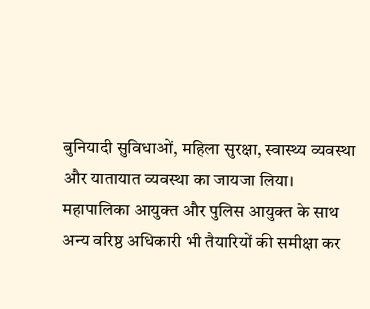बुनियादी सुविधाओं, महिला सुरक्षा, स्वास्थ्य व्यवस्था और यातायात व्यवस्था का जायजा लिया।
महापालिका आयुक्त और पुलिस आयुक्त के साथ अन्य वरिष्ठ अधिकारी भी तैयारियों की समीक्षा कर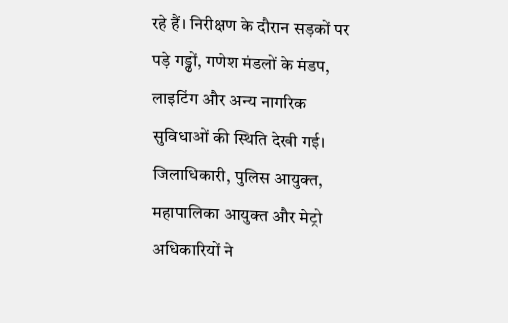रहे हैं। निरीक्षण के दौरान सड़कों पर पड़े गड्ढों, गणेश मंडलों के मंडप, लाइटिंग और अन्य नागरिक सुविधाओं की स्थिति देखी गई।
जिलाधिकारी, पुलिस आयुक्त, महापालिका आयुक्त और मेट्रो अधिकारियों ने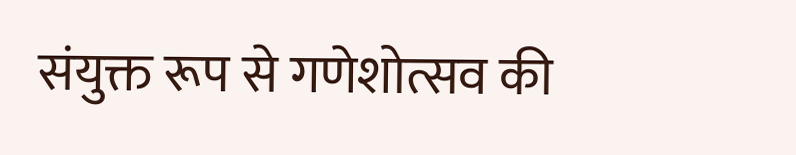संयुक्त रूप से गणेशोत्सव की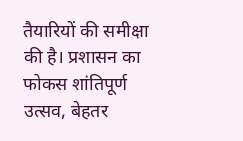तैयारियों की समीक्षा की है। प्रशासन का फोकस शांतिपूर्ण उत्सव, बेहतर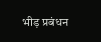भीड़ प्रबंधन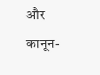और कानून-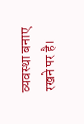व्यवस्था बनाए रखने पर है।